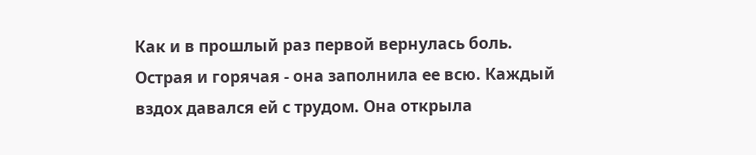Как и в прошлый раз первой вернулась боль. Острая и горячая - она заполнила ее всю. Каждый вздох давался ей с трудом. Она открыла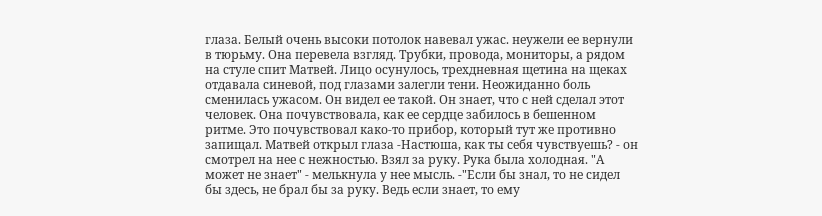глаза. Белый очень высоки потолок навевал ужас. неужели ее вернули в тюрьму. Она перевела взгляд. Трубки, провода, мониторы, а рядом на стуле спит Матвей. Лицо осунулось, трехдневная щетина на щеках отдавала синевой, под глазами залегли тени. Неожиданно боль сменилась ужасом. Он видел ее такой. Он знает, что с ней сделал этот человек. Она почувствовала, как ее сердце забилось в бешенном ритме. Это почувствовал како-то прибор, который тут же противно запищал. Матвей открыл глаза -Настюша, как ты себя чувствуешь? - он смотрел на нее с нежностью. Взял за руку. Рука была холодная. "А может не знает" - мелькнула у нее мысль. -"Если бы знал, то не сидел бы здесь, не брал бы за руку. Ведь если знает, то ему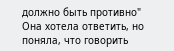должно быть противно" Она хотела ответить, но поняла, что говорить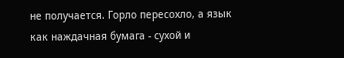не получается. Горло пересохло, а язык как наждачная бумага - сухой и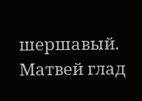шершавый. Матвей глад